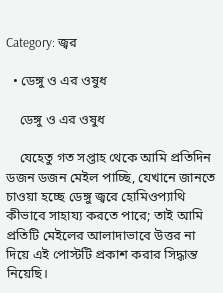Category: জ্বর

  • ডেঙ্গু ও এর ওষুধ

    ডেঙ্গু ও এর ওষুধ

    যেহেতু গত সপ্তাহ থেকে আমি প্রতিদিন ডজন ডজন মেইল পাচ্ছি, যেখানে জানতে চাওয়া হচ্ছে ডেঙ্গু জ্বরে হোমিওপ্যাথি কীভাবে সাহায্য করতে পারে; তাই আমি প্রতিটি মেইলের আলাদাভাবে উত্তর না দিয়ে এই পোস্টটি প্রকাশ করার সিদ্ধান্ত নিয়েছি।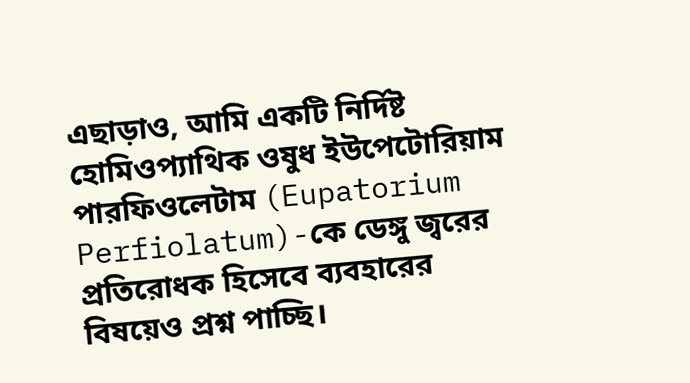এছাড়াও, আমি একটি নির্দিষ্ট হোমিওপ্যাথিক ওষুধ ইউপেটোরিয়াম পারফিওলেটাম (Eupatorium Perfiolatum)-কে ডেঙ্গু জ্বরের প্রতিরোধক হিসেবে ব্যবহারের বিষয়েও প্রশ্ন পাচ্ছি।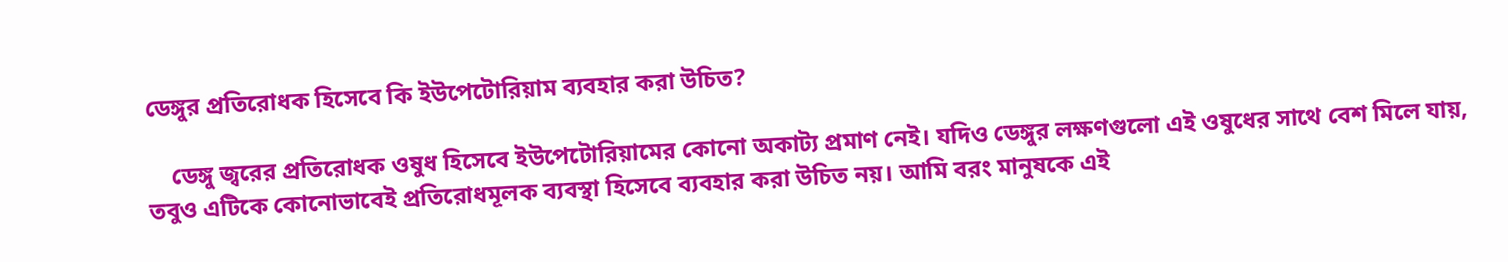ডেঙ্গুর প্রতিরোধক হিসেবে কি ইউপেটোরিয়াম ব্যবহার করা উচিত?

    ডেঙ্গু জ্বরের প্রতিরোধক ওষুধ হিসেবে ইউপেটোরিয়ামের কোনো অকাট্য প্রমাণ নেই। যদিও ডেঙ্গুর লক্ষণগুলো এই ওষুধের সাথে বেশ মিলে যায়, তবুও এটিকে কোনোভাবেই প্রতিরোধমূলক ব্যবস্থা হিসেবে ব্যবহার করা উচিত নয়। আমি বরং মানুষকে এই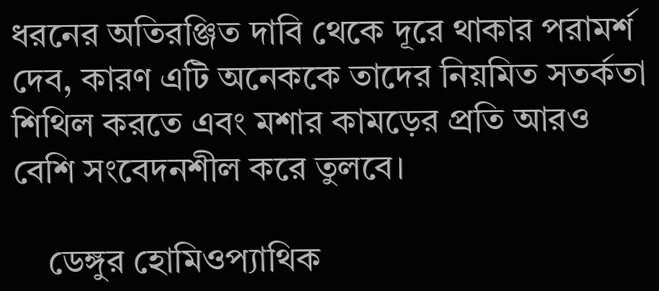ধরনের অতিরঞ্জিত দাবি থেকে দূরে থাকার পরামর্শ দেব, কারণ এটি অনেককে তাদের নিয়মিত সতর্কতা শিথিল করতে এবং মশার কামড়ের প্রতি আরও বেশি সংবেদনশীল করে তুলবে।

    ডেঙ্গুর হোমিওপ্যাথিক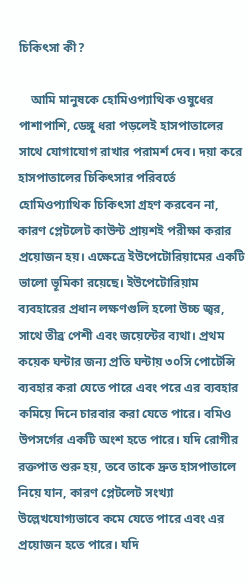চিকিৎসা কী?

    আমি মানুষকে হোমিওপ্যাথিক ওষুধের পাশাপাশি, ডেঙ্গু ধরা পড়লেই হাসপাতালের সাথে যোগাযোগ রাখার পরামর্শ দেব। দয়া করে হাসপাতালের চিকিৎসার পরিবর্তে হোমিওপ্যাথিক চিকিৎসা গ্রহণ করবেন না, কারণ প্লেটলেট কাউন্ট প্রায়শই পরীক্ষা করার প্রয়োজন হয়। এক্ষেত্রে ইউপেটোরিয়ামের একটি ভালো ভূমিকা রয়েছে। ইউপেটোরিয়াম ব্যবহারের প্রধান লক্ষণগুলি হলো উচ্চ জ্বর, সাথে তীব্র পেশী এবং জয়েন্টের ব্যথা। প্রথম কয়েক ঘন্টার জন্য প্রতি ঘন্টায় ৩০সি পোটেন্সি ব্যবহার করা যেতে পারে এবং পরে এর ব্যবহার কমিয়ে দিনে চারবার করা যেতে পারে। বমিও উপসর্গের একটি অংশ হতে পারে। যদি রোগীর রক্তপাত শুরু হয়, তবে তাকে দ্রুত হাসপাতালে নিয়ে যান, কারণ প্লেটলেট সংখ্যা উল্লেখযোগ্যভাবে কমে যেতে পারে এবং এর প্রয়োজন হতে পারে। যদি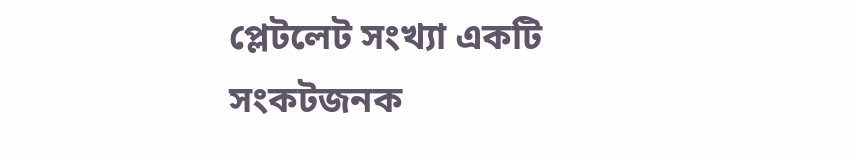প্লেটলেট সংখ্যা একটি সংকটজনক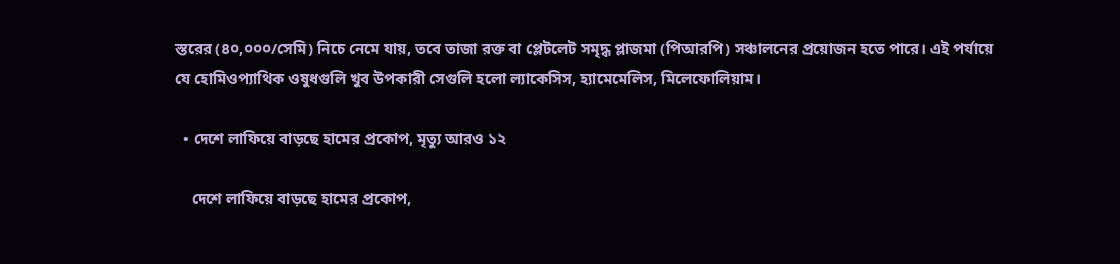স্তরের (৪০,০০০/সেমি) নিচে নেমে যায়, তবে তাজা রক্ত বা প্লেটলেট সমৃদ্ধ প্লাজমা (পিআরপি) সঞ্চালনের প্রয়োজন হতে পারে। এই পর্যায়ে যে হোমিওপ্যাথিক ওষুধগুলি খুব উপকারী সেগুলি হলো ল্যাকেসিস, হ্যামেমেলিস, মিলেফোলিয়াম।

  • দেশে লাফিয়ে বাড়ছে হামের প্রকোপ, মৃত্যু আরও ১২

    দেশে লাফিয়ে বাড়ছে হামের প্রকোপ,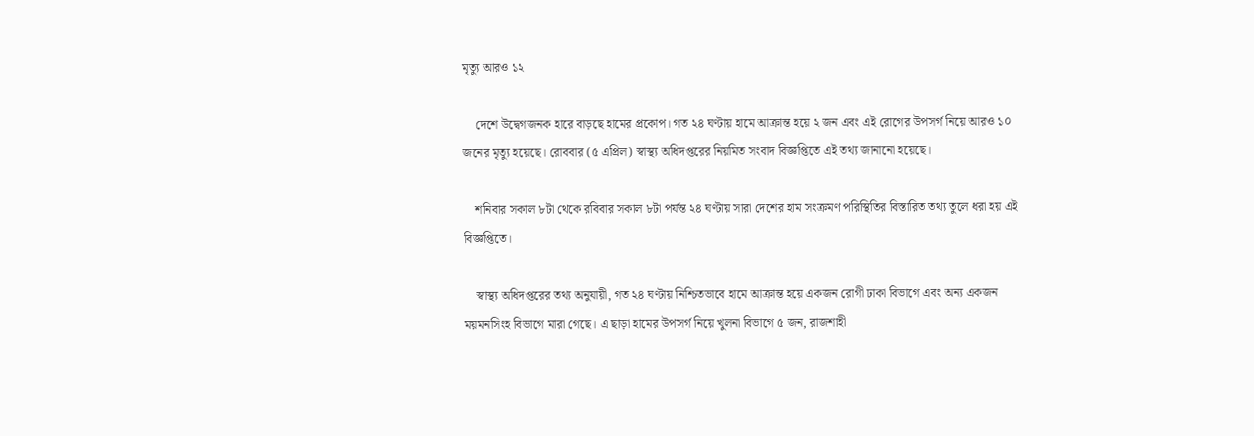মৃত্যু আরও ১২

    দেশে উদ্বেগজনক হারে বাড়ছে হামের প্রকোপ। গত ২৪ ঘণ্টায় হামে আক্রান্ত হয়ে ২ জন এবং এই রোগের উপসর্গ নিয়ে আরও ১০ জনের মৃত্যু হয়েছে। রোববার (৫ এপ্রিল) স্বাস্থ্য অধিদপ্তরের নিয়মিত সংবাদ বিজ্ঞপ্তিতে এই তথ্য জানানো হয়েছে।

    শনিবার সকাল ৮টা থেকে রবিবার সকাল ৮টা পর্যন্ত ২৪ ঘণ্টায় সারা দেশের হাম সংক্রমণ পরিস্থিতির বিস্তারিত তথ্য তুলে ধরা হয় এই বিজ্ঞপ্তিতে।

    স্বাস্থ্য অধিদপ্তরের তথ্য অনুযায়ী, গত ২৪ ঘণ্টায় নিশ্চিতভাবে হামে আক্রান্ত হয়ে একজন রোগী ঢাকা বিভাগে এবং অন্য একজন ময়মনসিংহ বিভাগে মারা গেছে। এ ছাড়া হামের উপসর্গ নিয়ে খুলনা বিভাগে ৫ জন, রাজশাহী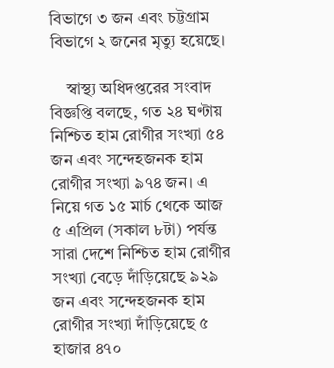বিভাগে ৩ জন এবং চট্টগ্রাম বিভাগে ২ জনের মৃত্যু হয়েছে।

    স্বাস্থ্য অধিদপ্তরের সংবাদ বিজ্ঞপ্তি বলছে, গত ২৪ ঘণ্টায় নিশ্চিত হাম রোগীর সংখ্যা ৫৪ জন এবং সন্দেহজনক হাম রোগীর সংখ্যা ৯৭৪ জন। এ নিয়ে গত ১৫ মার্চ থেকে আজ ৫ এপ্রিল (সকাল ৮টা) পর্যন্ত সারা দেশে নিশ্চিত হাম রোগীর সংখ্যা বেড়ে দাঁড়িয়েছে ৯২৯ জন এবং সন্দেহজনক হাম রোগীর সংখ্যা দাঁড়িয়েছে ৫ হাজার ৪৭০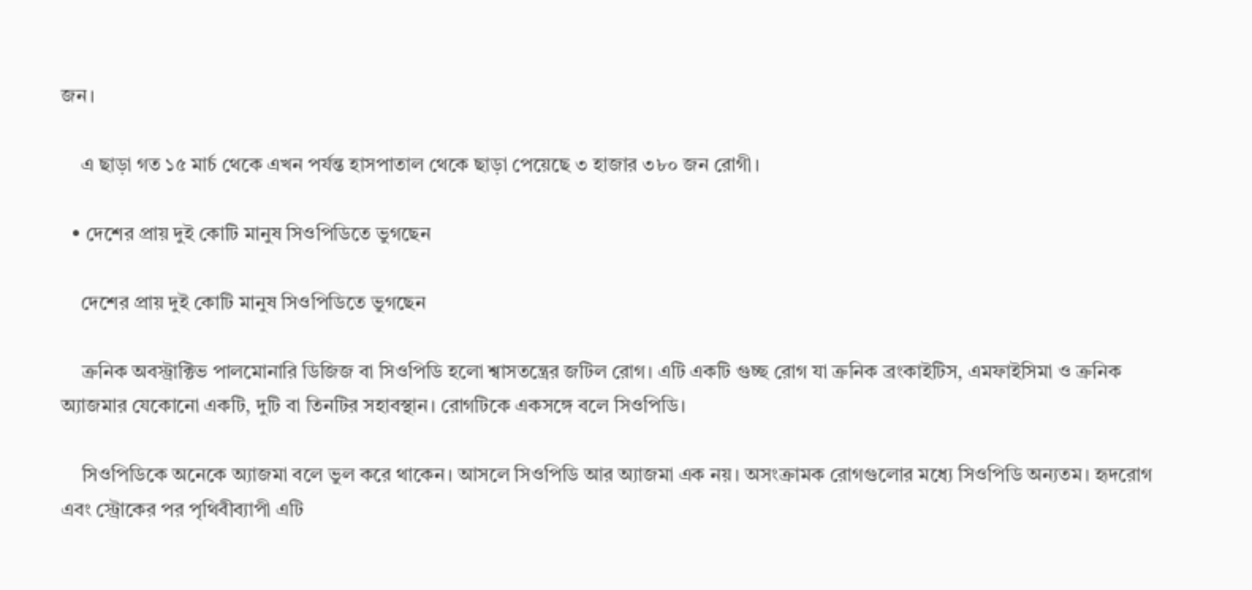জন।

    এ ছাড়া গত ১৫ মার্চ থেকে এখন পর্যন্ত হাসপাতাল থেকে ছাড়া পেয়েছে ৩ হাজার ৩৮০ জন রোগী।

  • দেশের প্রায় দুই কোটি মানুষ সিওপিডিতে ভুগছেন

    দেশের প্রায় দুই কোটি মানুষ সিওপিডিতে ভুগছেন

    ক্রনিক অবস্ট্রাক্টিভ পালমোনারি ডিজিজ বা সিওপিডি হলো শ্বাসতন্ত্রের জটিল রোগ। এটি একটি গুচ্ছ রোগ যা ক্রনিক ব্রংকাইটিস, এমফাইসিমা ও ক্রনিক অ্যাজমার যেকোনো একটি, দুটি বা তিনটির সহাবস্থান। রোগটিকে একসঙ্গে বলে সিওপিডি।

    সিওপিডিকে অনেকে অ্যাজমা বলে ভুল করে থাকেন। আসলে সিওপিডি আর অ্যাজমা এক নয়। অসংক্রামক রোগগুলোর মধ্যে সিওপিডি অন্যতম। হৃদরোগ এবং স্ট্রোকের পর পৃথিবীব্যাপী এটি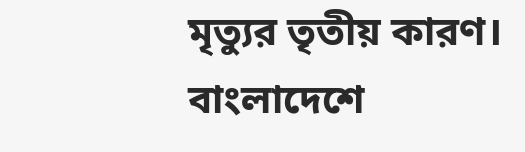মৃত্যুর তৃতীয় কারণ। বাংলাদেশে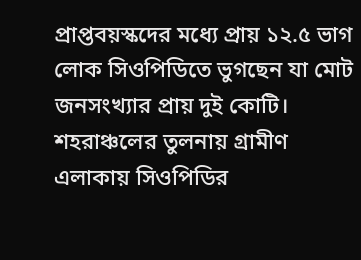প্রাপ্তবয়স্কদের মধ্যে প্রায় ১২.৫ ভাগ লোক সিওপিডিতে ভুগছেন যা মোট জনসংখ্যার প্রায় দুই কোটি। শহরাঞ্চলের তুলনায় গ্রামীণ এলাকায় সিওপিডির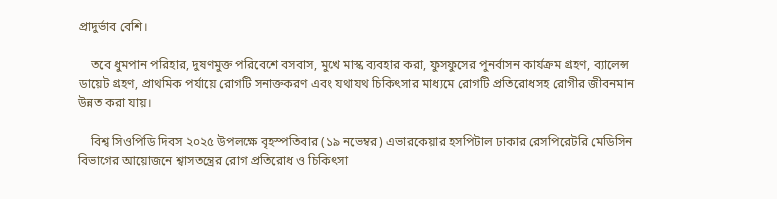প্রাদুর্ভাব বেশি।

    তবে ধুমপান পরিহার, দুষণমুক্ত পরিবেশে বসবাস, মুখে মাস্ক ব্যবহার করা, ফুসফুসের পুনর্বাসন কার্যক্রম গ্রহণ, ব্যালেন্স ডায়েট গ্রহণ, প্রাথমিক পর্যায়ে রোগটি সনাক্তকরণ এবং যথাযথ চিকিৎসার মাধ্যমে রোগটি প্রতিরোধসহ রোগীর জীবনমান উন্নত করা যায়।

    বিশ্ব সিওপিডি দিবস ২০২৫ উপলক্ষে বৃহস্পতিবার (১৯ নভেম্বর) এভারকেয়ার হসপিটাল ঢাকার রেসপিরেটরি মেডিসিন বিভাগের আয়োজনে শ্বাসতন্ত্রের রোগ প্রতিরোধ ও চিকিৎসা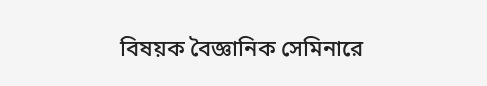বিষয়ক বৈজ্ঞানিক সেমিনারে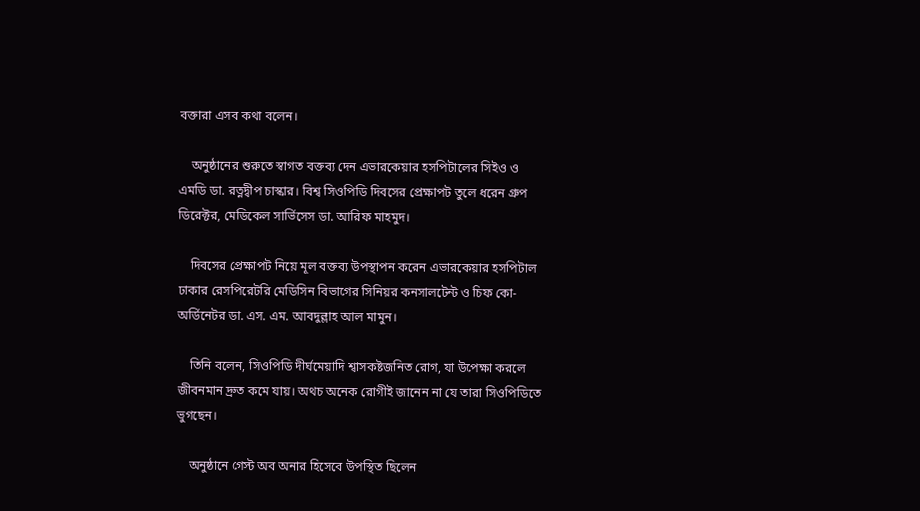বক্তারা এসব কথা বলেন।

    অনুষ্ঠানের শুরুতে স্বাগত বক্তব্য দেন এভারকেয়ার হসপিটালের সিইও ও এমডি ডা. রত্নদ্বীপ চাস্কার। বিশ্ব সিওপিডি দিবসের প্রেক্ষাপট তুলে ধরেন গ্রুপ ডিরেক্টর, মেডিকেল সার্ভিসেস ডা. আরিফ মাহমুদ।

    দিবসের প্রেক্ষাপট নিয়ে মূল বক্তব্য উপস্থাপন করেন এভারকেয়ার হসপিটাল ঢাকার রেসপিরেটরি মেডিসিন বিভাগের সিনিয়র কনসালটেন্ট ও চিফ কো-অর্ডিনেটর ডা. এস. এম. আবদুল্লাহ আল মামুন।

    তিনি বলেন, সিওপিডি দীর্ঘমেয়াদি শ্বাসকষ্টজনিত রোগ, যা উপেক্ষা করলে জীবনমান দ্রুত কমে যায়। অথচ অনেক রোগীই জানেন না যে তারা সিওপিডিতে ভুগছেন।

    অনুষ্ঠানে গেস্ট অব অনার হিসেবে উপস্থিত ছিলেন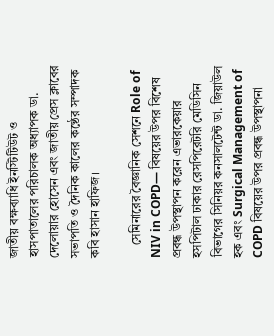জাতীয় বক্ষব্যাধি ইনস্টিটিউট ও হাসপাতালের পরিচালক অধ্যাপক ডা. দেলোয়ার হোসেন এবং জাতীয় প্রেস ক্লাবের সভাপতি ও দৈনিক কালের কণ্ঠের সম্পাদক কবি হাসান হাফিজ।

    সেমিনারের বৈজ্ঞানিক সেশনে Role of NIV in COPD— বিষয়ের উপর বিশেষ প্রবন্ধ উপস্থাপন করেন এভারকেয়ার হসপিটাল ঢাকার রেসপিরেটরি মেডিসিন বিভাগের সিনিয়র কনসালটেন্ট ডা. জিয়াউল হক এবং Surgical Management of COPD বিষয়ের উপর প্রবন্ধ উপস্থাপনা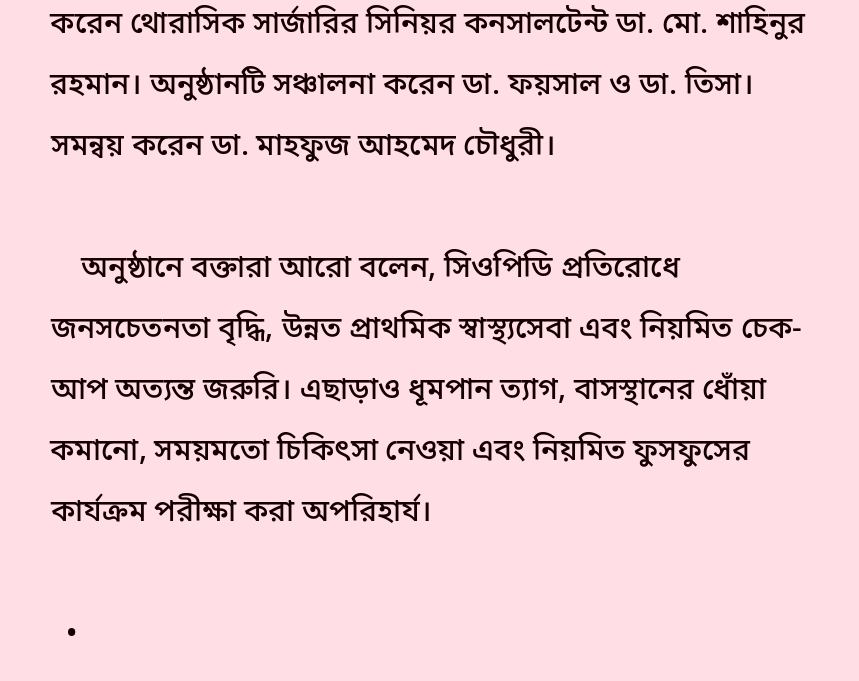করেন থোরাসিক সার্জারির সিনিয়র কনসালটেন্ট ডা. মো. শাহিনুর রহমান। অনুষ্ঠানটি সঞ্চালনা করেন ডা. ফয়সাল ও ডা. তিসা। সমন্বয় করেন ডা. মাহফুজ আহমেদ চৌধুরী।

    অনুষ্ঠানে বক্তারা আরো বলেন, সিওপিডি প্রতিরোধে জনসচেতনতা বৃদ্ধি, উন্নত প্রাথমিক স্বাস্থ্যসেবা এবং নিয়মিত চেক-আপ অত্যন্ত জরুরি। এছাড়াও ধূমপান ত্যাগ, বাসস্থানের ধোঁয়া কমানো, সময়মতো চিকিৎসা নেওয়া এবং নিয়মিত ফুসফুসের কার্যক্রম পরীক্ষা করা অপরিহার্য।

  •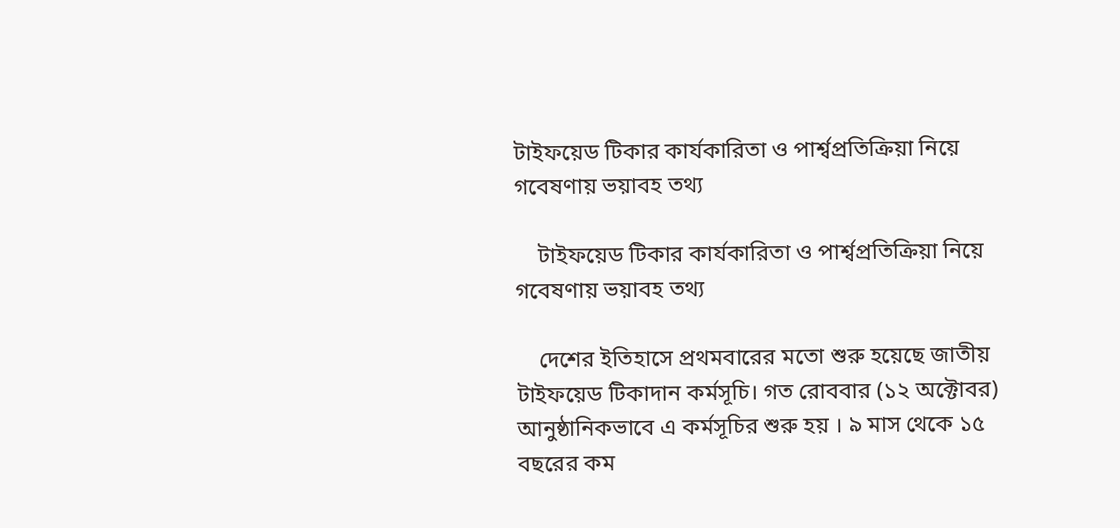টাইফয়েড টিকার কার্যকারিতা ও পার্শ্বপ্রতিক্রিয়া নিয়ে গবেষণায় ভয়াবহ তথ্য

    টাইফয়েড টিকার কার্যকারিতা ও পার্শ্বপ্রতিক্রিয়া নিয়ে গবেষণায় ভয়াবহ তথ্য

    দেশের ইতিহাসে প্রথমবারের মতো শুরু হয়েছে জাতীয় টাইফয়েড টিকাদান কর্মসূচি। গত রোববার (১২ অক্টোবর) আনুষ্ঠানিকভাবে এ কর্মসূচির শুরু হয় । ৯ মাস থেকে ১৫ বছরের কম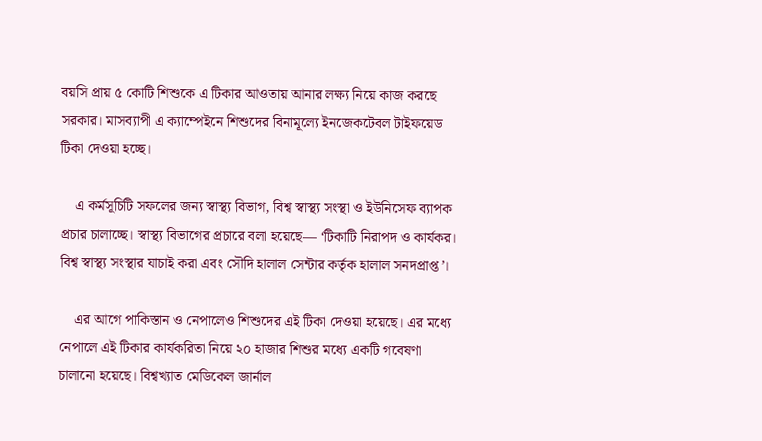বয়সি প্রায় ৫ কোটি শিশুকে এ টিকার আওতায় আনার লক্ষ্য নিয়ে কাজ করছে সরকার। মাসব্যাপী এ ক্যাম্পেইনে শিশুদের বিনামূল্যে ইনজেকটেবল টাইফয়েড টিকা দেওয়া হচ্ছে।

    এ কর্মসূচিটি সফলের জন্য স্বাস্থ্য বিভাগ, বিশ্ব স্বাস্থ্য সংস্থা ও ইউনিসেফ ব্যাপক প্রচার চালাচ্ছে। স্বাস্থ্য বিভাগের প্রচারে বলা হয়েছে— ‘টিকাটি নিরাপদ ও কার্যকর। বিশ্ব স্বাস্থ্য সংস্থার যাচাই করা এবং সৌদি হালাল সেন্টার কর্তৃক হালাল সনদপ্রাপ্ত’।

    এর আগে পাকিস্তান ও নেপালেও শিশুদের এই টিকা দেওয়া হয়েছে। এর মধ্যে নেপালে এই টিকার কার্যকরিতা নিয়ে ২০ হাজার শিশুর মধ্যে একটি গবেষণা চালানো হয়েছে। বিশ্বখ্যাত মেডিকেল জার্নাল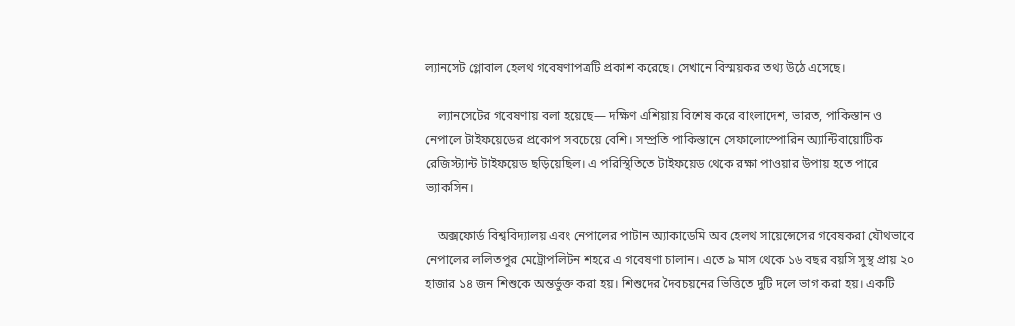ল্যানসেট গ্লোবাল হেলথ গবেষণাপত্রটি প্রকাশ করেছে। সেখানে বিস্ময়কর তথ্য উঠে এসেছে।

    ল্যানসেটের গবেষণায় বলা হয়েছে— দক্ষিণ এশিয়ায় বিশেষ করে বাংলাদেশ, ভারত, পাকিস্তান ও নেপালে টাইফয়েডের প্রকোপ সবচেয়ে বেশি। সম্প্রতি পাকিস্তানে সেফালোস্পোরিন অ্যান্টিবায়োটিক রেজিস্ট্যান্ট টাইফয়েড ছড়িয়েছিল। এ পরিস্থিতিতে টাইফয়েড থেকে রক্ষা পাওয়ার উপায় হতে পারে ভ্যাকসিন।

    অক্সফোর্ড বিশ্ববিদ্যালয় এবং নেপালের পাটান অ্যাকাডেমি অব হেলথ সায়েন্সেসের গবেষকরা যৌথভাবে নেপালের ললিতপুর মেট্রোপলিটন শহরে এ গবেষণা চালান। এতে ৯ মাস থেকে ১৬ বছর বয়সি সুস্থ প্রায় ২০ হাজার ১৪ জন শিশুকে অন্তর্ভুক্ত করা হয়। শিশুদের দৈবচয়নের ভিত্তিতে দুটি দলে ভাগ করা হয়। একটি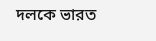দলকে ভারত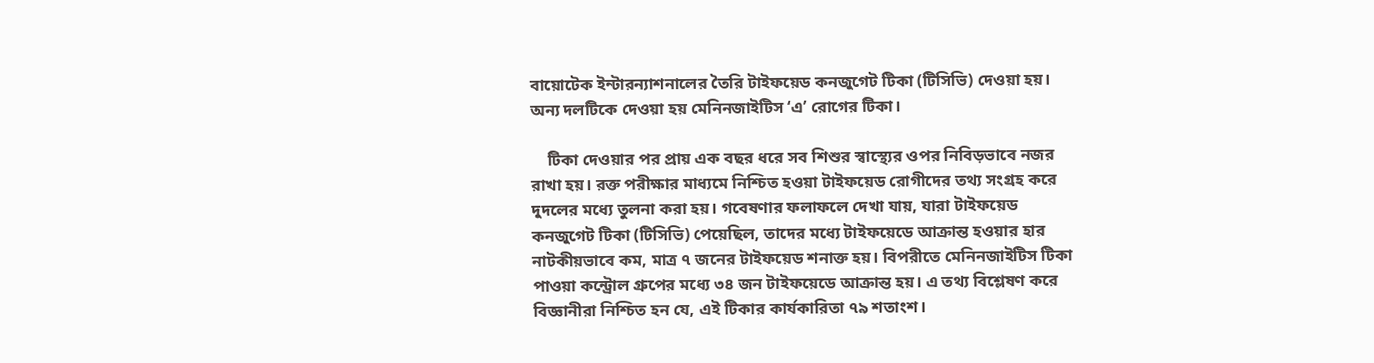বায়োটেক ইন্টারন্যাশনালের তৈরি টাইফয়েড কনজুগেট টিকা (টিসিভি) দেওয়া হয়। অন্য দলটিকে দেওয়া হয় মেনিনজাইটিস ‘এ’ রোগের টিকা।

    টিকা দেওয়ার পর প্রায় এক বছর ধরে সব শিশুর স্বাস্থ্যের ওপর নিবিড়ভাবে নজর রাখা হয়। রক্ত পরীক্ষার মাধ্যমে নিশ্চিত হওয়া টাইফয়েড রোগীদের তথ্য সংগ্রহ করে দুদলের মধ্যে তুলনা করা হয়। গবেষণার ফলাফলে দেখা যায়, যারা টাইফয়েড কনজুগেট টিকা (টিসিভি) পেয়েছিল, তাদের মধ্যে টাইফয়েডে আক্রান্ত হওয়ার হার নাটকীয়ভাবে কম, মাত্র ৭ জনের টাইফয়েড শনাক্ত হয়। বিপরীতে মেনিনজাইটিস টিকা পাওয়া কন্ট্রোল গ্রুপের মধ্যে ৩৪ জন টাইফয়েডে আক্রান্ত হয়। এ তথ্য বিশ্লেষণ করে বিজ্ঞানীরা নিশ্চিত হন যে, এই টিকার কার্যকারিতা ৭৯ শতাংশ।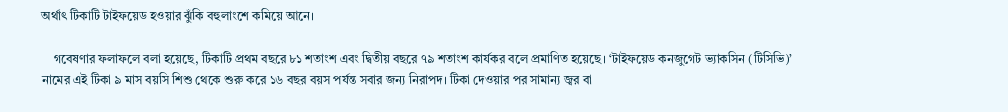অর্থাৎ টিকাটি টাইফয়েড হওয়ার ঝুঁকি বহুলাংশে কমিয়ে আনে।

    গবেষণার ফলাফলে বলা হয়েছে, টিকাটি প্রথম বছরে ৮১ শতাংশ এবং দ্বিতীয় বছরে ৭৯ শতাংশ কার্যকর বলে প্রমাণিত হয়েছে। ‘টাইফয়েড কনজুগেট ভ্যাকসিন (টিসিভি)’ নামের এই টিকা ৯ মাস বয়সি শিশু থেকে শুরু করে ১৬ বছর বয়স পর্যন্ত সবার জন্য নিরাপদ। টিকা দেওয়ার পর সামান্য জ্বর বা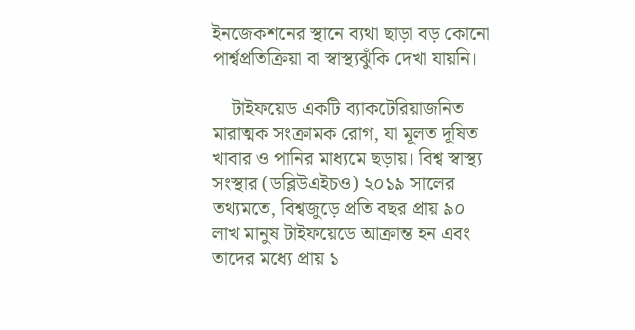ইনজেকশনের স্থানে ব্যথা ছাড়া বড় কোনো পার্শ্বপ্রতিক্রিয়া বা স্বাস্থ্যঝুঁকি দেখা যায়নি।

    টাইফয়েড একটি ব্যাকটেরিয়াজনিত মারাত্মক সংক্রামক রোগ, যা মূলত দূষিত খাবার ও পানির মাধ্যমে ছড়ায়। বিশ্ব স্বাস্থ্য সংস্থার (ডব্লিউএইচও) ২০১৯ সালের তথ্যমতে, বিশ্বজুড়ে প্রতি বছর প্রায় ৯০ লাখ মানুষ টাইফয়েডে আক্রান্ত হন এবং তাদের মধ্যে প্রায় ১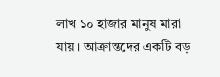লাখ ১০ হাজার মানুষ মারা যায়। আক্রান্তদের একটি বড়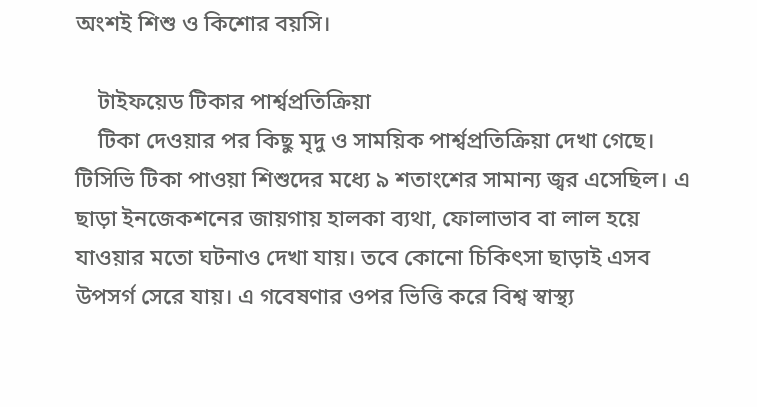অংশই শিশু ও কিশোর বয়সি।

    টাইফয়েড টিকার পার্শ্বপ্রতিক্রিয়া
    টিকা দেওয়ার পর কিছু মৃদু ও সাময়িক পার্শ্বপ্রতিক্রিয়া দেখা গেছে। টিসিভি টিকা পাওয়া শিশুদের মধ্যে ৯ শতাংশের সামান্য জ্বর এসেছিল। এ ছাড়া ইনজেকশনের জায়গায় হালকা ব্যথা, ফোলাভাব বা লাল হয়ে যাওয়ার মতো ঘটনাও দেখা যায়। তবে কোনো চিকিৎসা ছাড়াই এসব উপসর্গ সেরে যায়। এ গবেষণার ওপর ভিত্তি করে বিশ্ব স্বাস্থ্য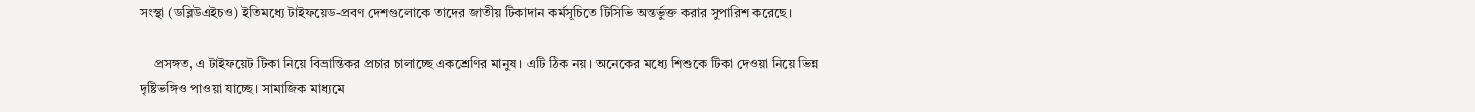সংস্থা (ডব্লিউএইচও) ইতিমধ্যে টাইফয়েড-প্রবণ দেশগুলোকে তাদের জাতীয় টিকাদান কর্মসূচিতে টিসিভি অন্তর্ভুক্ত করার সুপারিশ করেছে।

    প্রসঙ্গত, এ টাইফয়েট টিকা নিয়ে বিভ্রান্তিকর প্রচার চালাচ্ছে একশ্রেণির মানুষ। এটি ঠিক নয়। অনেকের মধ্যে শিশুকে টিকা দেওয়া নিয়ে ভিন্ন দৃষ্টিভঙ্গিও পাওয়া যাচ্ছে। সামাজিক মাধ্যমে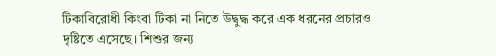টিকাবিরোধী কিংবা টিকা না নিতে উদ্বুদ্ধ করে এক ধরনের প্রচারও দৃষ্টিতে এসেছে। শিশুর জন্য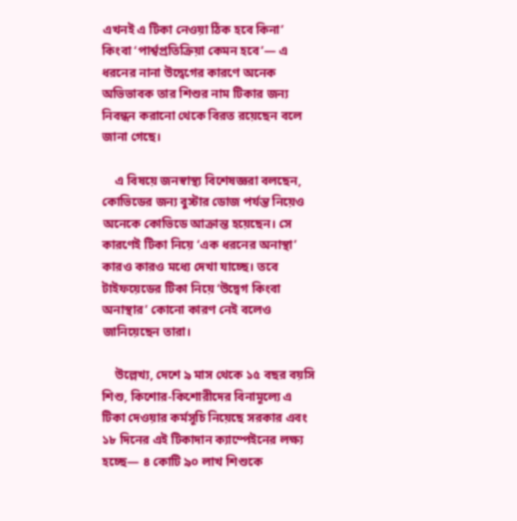এখনই এ টিকা নেওয়া ঠিক হবে কিনা’ কিংবা ‘পার্শ্বপ্রতিক্রিয়া কেমন হবে’— এ ধরনের নানা উদ্বেগের কারণে অনেক অভিভাবক তার শিশুর নাম টিকার জন্য নিবন্ধন করানো থেকে বিরত রয়েছেন বলে জানা গেছে।

    এ বিষয়ে জনস্বাস্থ্য বিশেষজ্ঞরা বলছেন, কোভিডের জন্য বুস্টার ডোজ পর্যন্ত নিয়েও অনেকে কোভিডে আক্রান্ত হয়েছেন। সে কারণেই টিকা নিয়ে ‘এক ধরনের অনাস্থা’ কারও কারও মধ্যে দেখা যাচ্ছে। তবে টাইফয়েডের টিকা নিয়ে ‘উদ্বেগ কিংবা অনাস্থার’ কোনো কারণ নেই বলেও জানিয়েছেন তারা।

    উল্লেখ্য, দেশে ৯ মাস থেকে ১৫ বছর বয়সি শিশু, কিশোর-কিশোরীদের বিনামূল্যে এ টিকা দেওয়ার কর্মসূচি নিয়েছে সরকার এবং ১৮ দিনের এই টিকাদান ক্যাম্পেইনের লক্ষ্য হচ্ছে— ৪ কোটি ৯০ লাখ শিশুকে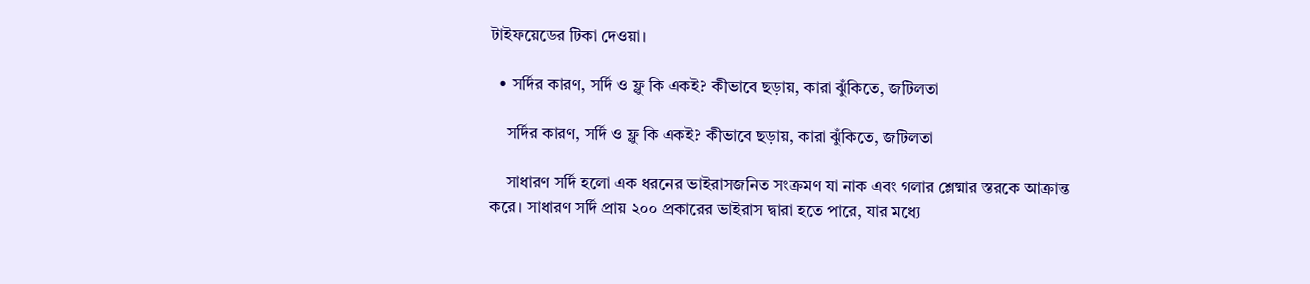টাইফয়েডের টিকা দেওয়া।

  • সর্দির কারণ, সর্দি ও ফ্লু কি একই? কীভাবে ছড়ায়, কারা ঝুঁকিতে, জটিলতা

    সর্দির কারণ, সর্দি ও ফ্লু কি একই? কীভাবে ছড়ায়, কারা ঝুঁকিতে, জটিলতা

    সাধারণ সর্দি হলো এক ধরনের ভাইরাসজনিত সংক্রমণ যা নাক এবং গলার শ্লেষ্মার স্তরকে আক্রান্ত করে। সাধারণ সর্দি প্রায় ২০০ প্রকারের ভাইরাস দ্বারা হতে পারে, যার মধ্যে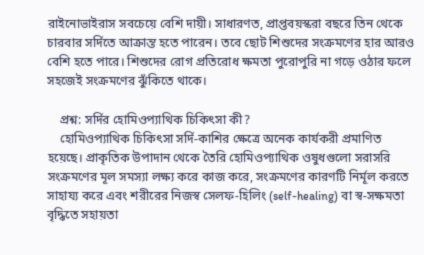রাইনোভাইরাস সবচেয়ে বেশি দায়ী। সাধারণত, প্রাপ্তবয়স্করা বছরে তিন থেকে চারবার সর্দিতে আক্রান্ত হতে পারেন। তবে ছোট শিশুদের সংক্রমণের হার আরও বেশি হতে পারে। শিশুদের রোগ প্রতিরোধ ক্ষমতা পুরোপুরি না গড়ে ওঠার ফলে সহজেই সংক্রমণের ঝুঁকিতে থাকে।

    প্রশ্ন: সর্দির হোমিওপ্যাথিক চিকিৎসা কী?
    হোমিওপ্যাথিক চিকিৎসা সর্দি-কাশির ক্ষেত্রে অনেক কার্যকরী প্রমাণিত হয়েছে। প্রাকৃতিক উপাদান থেকে তৈরি হোমিওপ্যাথিক ওষুধগুলো সরাসরি সংক্রমণের মূল সমস্যা লক্ষ্য করে কাজ করে, সংক্রমণের কারণটি নির্মূল করতে সাহায্য করে এবং শরীরের নিজস্ব সেলফ-হিলিং (self-healing) বা স্ব-সক্ষমতা বৃদ্ধিতে সহায়তা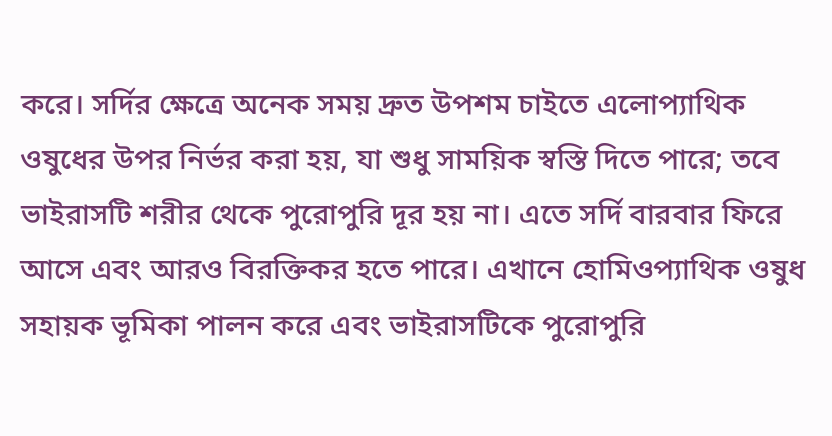করে। সর্দির ক্ষেত্রে অনেক সময় দ্রুত উপশম চাইতে এলোপ্যাথিক ওষুধের উপর নির্ভর করা হয়, যা শুধু সাময়িক স্বস্তি দিতে পারে; তবে ভাইরাসটি শরীর থেকে পুরোপুরি দূর হয় না। এতে সর্দি বারবার ফিরে আসে এবং আরও বিরক্তিকর হতে পারে। এখানে হোমিওপ্যাথিক ওষুধ সহায়ক ভূমিকা পালন করে এবং ভাইরাসটিকে পুরোপুরি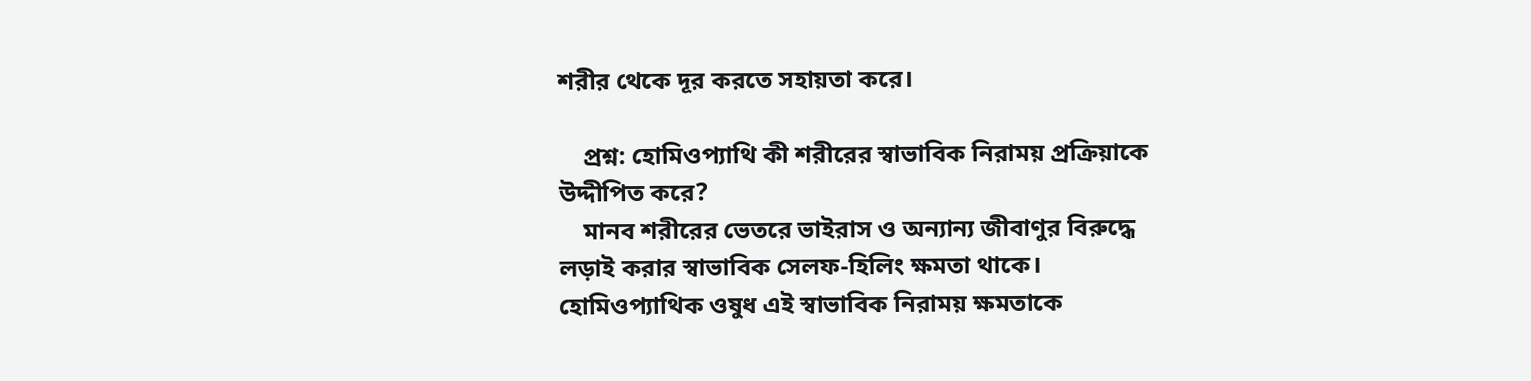শরীর থেকে দূর করতে সহায়তা করে।

    প্রশ্ন: হোমিওপ্যাথি কী শরীরের স্বাভাবিক নিরাময় প্রক্রিয়াকে উদ্দীপিত করে?
    মানব শরীরের ভেতরে ভাইরাস ও অন্যান্য জীবাণুর বিরুদ্ধে লড়াই করার স্বাভাবিক সেলফ-হিলিং ক্ষমতা থাকে। হোমিওপ্যাথিক ওষুধ এই স্বাভাবিক নিরাময় ক্ষমতাকে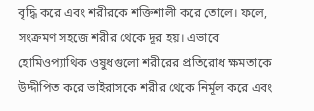বৃদ্ধি করে এবং শরীরকে শক্তিশালী করে তোলে। ফলে, সংক্রমণ সহজে শরীর থেকে দূর হয়। এভাবে হোমিওপ্যাথিক ওষুধগুলো শরীরের প্রতিরোধ ক্ষমতাকে উদ্দীপিত করে ভাইরাসকে শরীর থেকে নির্মূল করে এবং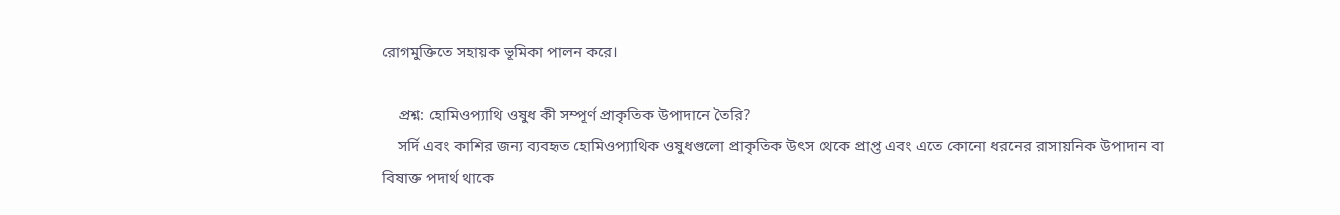রোগমুক্তিতে সহায়ক ভূমিকা পালন করে।

    প্রশ্ন: হোমিওপ্যাথি ওষুধ কী সম্পূর্ণ প্রাকৃতিক উপাদানে তৈরি?
    সর্দি এবং কাশির জন্য ব্যবহৃত হোমিওপ্যাথিক ওষুধগুলো প্রাকৃতিক উৎস থেকে প্রাপ্ত এবং এতে কোনো ধরনের রাসায়নিক উপাদান বা বিষাক্ত পদার্থ থাকে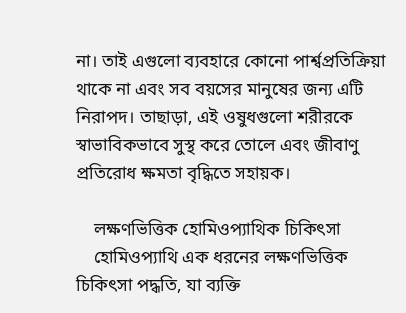না। তাই এগুলো ব্যবহারে কোনো পার্শ্বপ্রতিক্রিয়া থাকে না এবং সব বয়সের মানুষের জন্য এটি নিরাপদ। তাছাড়া, এই ওষুধগুলো শরীরকে স্বাভাবিকভাবে সুস্থ করে তোলে এবং জীবাণু প্রতিরোধ ক্ষমতা বৃদ্ধিতে সহায়ক।

    লক্ষণভিত্তিক হোমিওপ্যাথিক চিকিৎসা
    হোমিওপ্যাথি এক ধরনের লক্ষণভিত্তিক চিকিৎসা পদ্ধতি, যা ব্যক্তি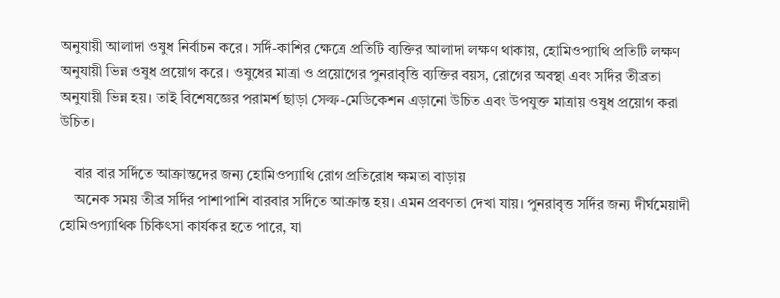অনুযায়ী আলাদা ওষুধ নির্বাচন করে। সর্দি-কাশির ক্ষেত্রে প্রতিটি ব্যক্তির আলাদা লক্ষণ থাকায়, হোমিওপ্যাথি প্রতিটি লক্ষণ অনুযায়ী ভিন্ন ওষুধ প্রয়োগ করে। ওষুধের মাত্রা ও প্রয়োগের পুনরাবৃত্তি ব্যক্তির বয়স, রোগের অবস্থা এবং সর্দির তীব্রতা অনুযায়ী ভিন্ন হয়। তাই বিশেষজ্ঞের পরামর্শ ছাড়া সেল্ফ-মেডিকেশন এড়ানো উচিত এবং উপযুক্ত মাত্রায় ওষুধ প্রয়োগ করা উচিত।

    বার বার সর্দিতে আক্রান্তদের জন্য হোমিওপ্যাথি রোগ প্রতিরোধ ক্ষমতা বাড়ায়
    অনেক সময় তীব্র সর্দির পাশাপাশি বারবার সর্দিতে আক্রান্ত হয়। এমন প্রবণতা দেখা যায়। পুনরাবৃত্ত সর্দির জন্য দীর্ঘমেয়াদী হোমিওপ্যাথিক চিকিৎসা কার্যকর হতে পারে, যা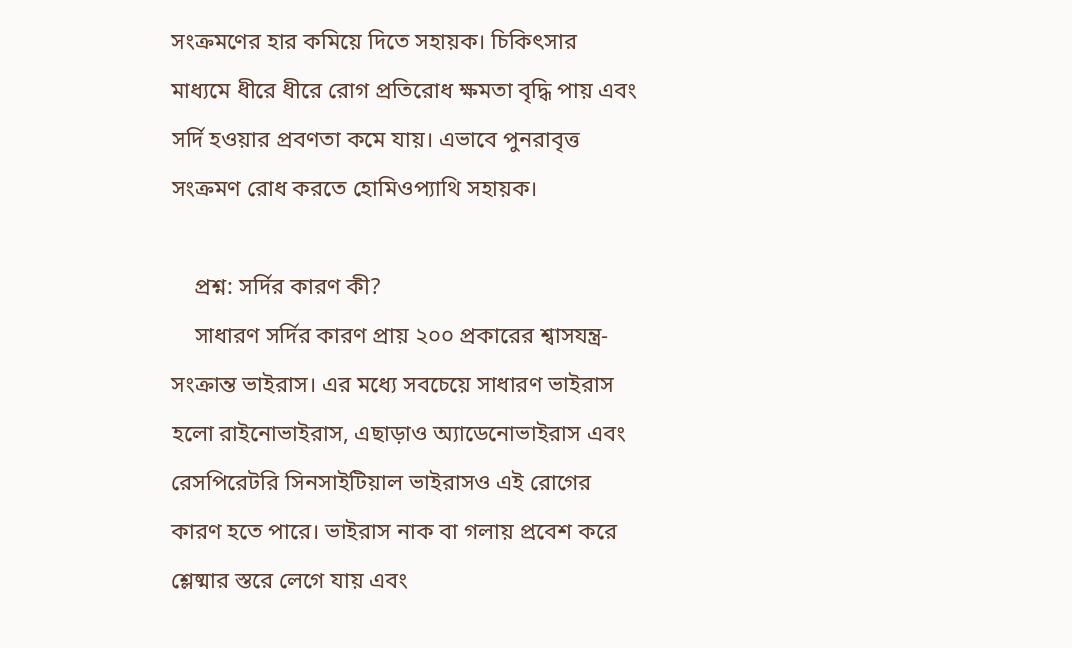সংক্রমণের হার কমিয়ে দিতে সহায়ক। চিকিৎসার মাধ্যমে ধীরে ধীরে রোগ প্রতিরোধ ক্ষমতা বৃদ্ধি পায় এবং সর্দি হওয়ার প্রবণতা কমে যায়। এভাবে পুনরাবৃত্ত সংক্রমণ রোধ করতে হোমিওপ্যাথি সহায়ক।

    প্রশ্ন: সর্দির কারণ কী?
    সাধারণ সর্দির কারণ প্রায় ২০০ প্রকারের শ্বাসযন্ত্র-সংক্রান্ত ভাইরাস। এর মধ্যে সবচেয়ে সাধারণ ভাইরাস হলো রাইনোভাইরাস, এছাড়াও অ্যাডেনোভাইরাস এবং রেসপিরেটরি সিনসাইটিয়াল ভাইরাসও এই রোগের কারণ হতে পারে। ভাইরাস নাক বা গলায় প্রবেশ করে শ্লেষ্মার স্তরে লেগে যায় এবং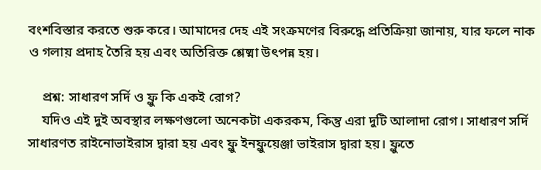বংশবিস্তার করতে শুরু করে। আমাদের দেহ এই সংক্রমণের বিরুদ্ধে প্রতিক্রিয়া জানায়, যার ফলে নাক ও গলায় প্রদাহ তৈরি হয় এবং অতিরিক্ত শ্লেষ্মা উৎপন্ন হয়।

    প্রশ্ন: সাধারণ সর্দি ও ফ্লু কি একই রোগ?
    যদিও এই দুই অবস্থার লক্ষণগুলো অনেকটা একরকম, কিন্তু এরা দুটি আলাদা রোগ। সাধারণ সর্দি সাধারণত রাইনোভাইরাস দ্বারা হয় এবং ফ্লু ইনফ্লুয়েঞ্জা ভাইরাস দ্বারা হয়। ফ্লুতে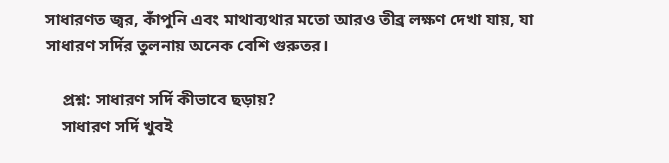সাধারণত জ্বর, কাঁপুনি এবং মাথাব্যথার মতো আরও তীব্র লক্ষণ দেখা যায়, যা সাধারণ সর্দির তুলনায় অনেক বেশি গুরুতর।

    প্রশ্ন: সাধারণ সর্দি কীভাবে ছড়ায়?
    সাধারণ সর্দি খুবই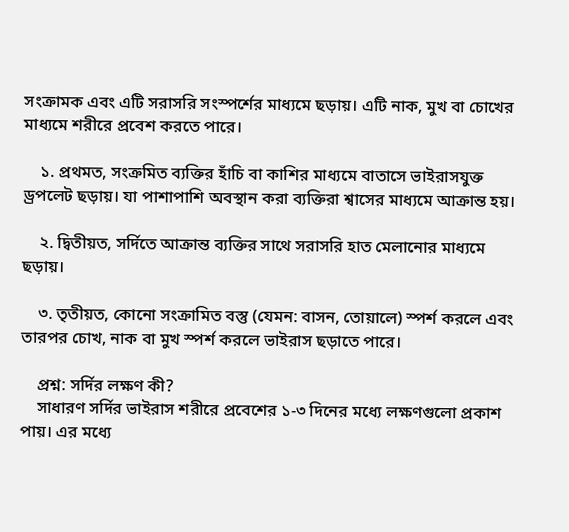সংক্রামক এবং এটি সরাসরি সংস্পর্শের মাধ্যমে ছড়ায়। এটি নাক, মুখ বা চোখের মাধ্যমে শরীরে প্রবেশ করতে পারে।

    ১. প্রথমত, সংক্রমিত ব্যক্তির হাঁচি বা কাশির মাধ্যমে বাতাসে ভাইরাসযুক্ত ড্রপলেট ছড়ায়। যা পাশাপাশি অবস্থান করা ব্যক্তিরা শ্বাসের মাধ্যমে আক্রান্ত হয়।

    ২. দ্বিতীয়ত, সর্দিতে আক্রান্ত ব্যক্তির সাথে সরাসরি হাত মেলানোর মাধ্যমে ছড়ায়।

    ৩. তৃতীয়ত, কোনো সংক্রামিত বস্তু (যেমন: বাসন, তোয়ালে) স্পর্শ করলে এবং তারপর চোখ, নাক বা মুখ স্পর্শ করলে ভাইরাস ছড়াতে পারে।

    প্রশ্ন: সর্দির লক্ষণ কী?
    সাধারণ সর্দির ভাইরাস শরীরে প্রবেশের ১-৩ দিনের মধ্যে লক্ষণগুলো প্রকাশ পায়। এর মধ্যে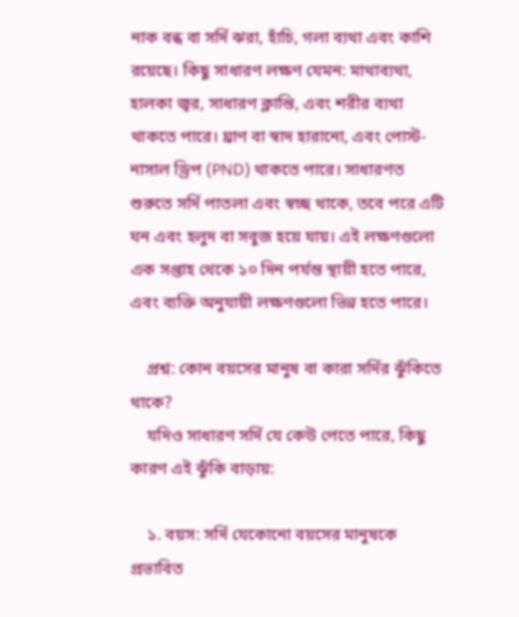নাক বন্ধ বা সর্দি ঝরা, হাঁচি, গলা ব্যথা এবং কাশি রয়েছে। কিছু সাধারণ লক্ষণ যেমন: মাথাব্যথা, হালকা জ্বর, সাধারণ ক্লান্তি, এবং শরীর ব্যথা থাকতে পারে। ঘ্রাণ বা স্বাদ হারানো, এবং পোস্ট-নাসাল ড্রিপ (PND) থাকতে পারে। সাধারণত শুরুতে সর্দি পাতলা এবং স্বচ্ছ থাকে, তবে পরে এটি ঘন এবং হলুদ বা সবুজ হয়ে যায়। এই লক্ষণগুলো এক সপ্তাহ থেকে ১০ দিন পর্যন্ত স্থায়ী হতে পারে, এবং ব্যক্তি অনুযায়ী লক্ষণগুলো ভিন্ন হতে পারে।

    প্রশ্ন: কোন বয়সের মানুষ বা কারা সর্দির ঝুঁকিতে থাকে?
    যদিও সাধারণ সর্দি যে কেউ পেতে পারে, কিছু কারণ এই ঝুঁকি বাড়ায়:

    ১. বয়স: সর্দি যেকোনো বয়সের মানুষকে প্রভাবিত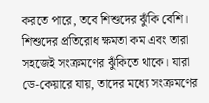করতে পারে, তবে শিশুদের ঝুঁকি বেশি। শিশুদের প্রতিরোধ ক্ষমতা কম এবং তারা সহজেই সংক্রমণের ঝুঁকিতে থাকে। যারা ডে-কেয়ারে যায়, তাদের মধ্যে সংক্রমণের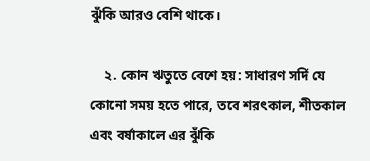ঝুঁকি আরও বেশি থাকে।

    ২. কোন ঋতুতে বেশে হয়: সাধারণ সর্দি যে কোনো সময় হতে পারে, তবে শরৎকাল, শীতকাল এবং বর্ষাকালে এর ঝুঁকি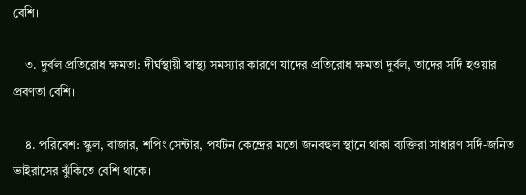বেশি।

    ৩. দুর্বল প্রতিরোধ ক্ষমতা: দীর্ঘস্থায়ী স্বাস্থ্য সমস্যার কারণে যাদের প্রতিরোধ ক্ষমতা দুর্বল, তাদের সর্দি হওয়ার প্রবণতা বেশি।

    ৪. পরিবেশ: স্কুল, বাজার, শপিং সেন্টার, পর্যটন কেন্দ্রের মতো জনবহুল স্থানে থাকা ব্যক্তিরা সাধারণ সর্দি-জনিত ভাইরাসের ঝুঁকিতে বেশি থাকে।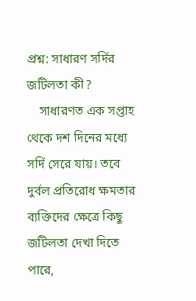প্রশ্ন: সাধারণ সর্দির জটিলতা কী?
    সাধারণত এক সপ্তাহ থেকে দশ দিনের মধ্যে সর্দি সেরে যায়। তবে দুর্বল প্রতিরোধ ক্ষমতার ব্যক্তিদের ক্ষেত্রে কিছু জটিলতা দেখা দিতে পারে,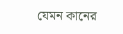যেমন কানের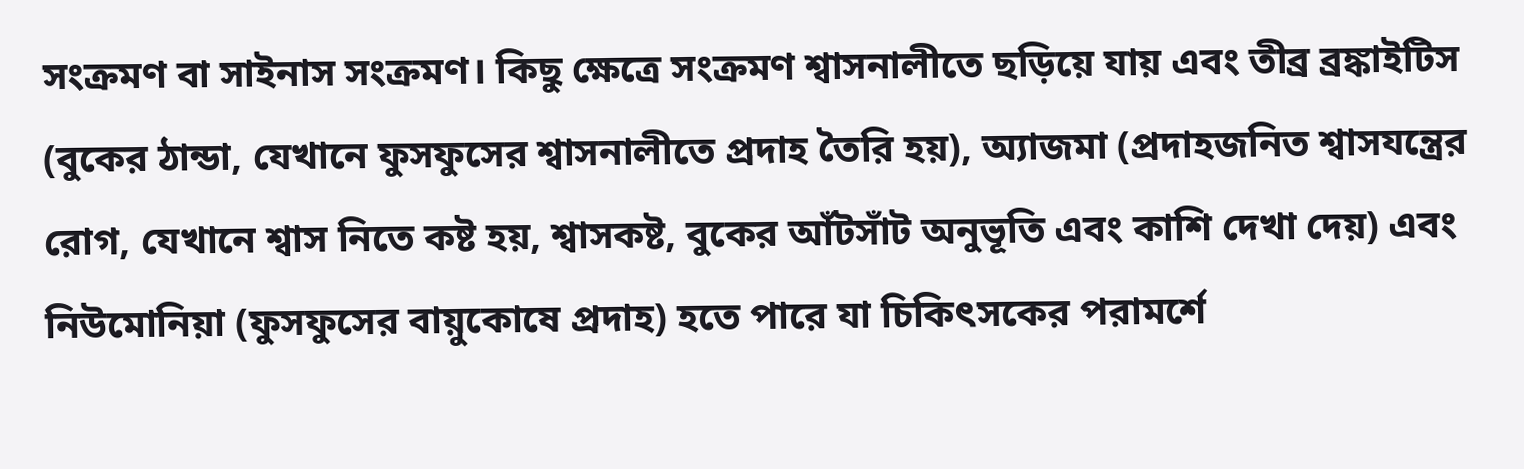সংক্রমণ বা সাইনাস সংক্রমণ। কিছু ক্ষেত্রে সংক্রমণ শ্বাসনালীতে ছড়িয়ে যায় এবং তীব্র ব্রঙ্কাইটিস (বুকের ঠান্ডা, যেখানে ফুসফুসের শ্বাসনালীতে প্রদাহ তৈরি হয়), অ্যাজমা (প্রদাহজনিত শ্বাসযন্ত্রের রোগ, যেখানে শ্বাস নিতে কষ্ট হয়, শ্বাসকষ্ট, বুকের আঁটসাঁট অনুভূতি এবং কাশি দেখা দেয়) এবং নিউমোনিয়া (ফুসফুসের বায়ুকোষে প্রদাহ) হতে পারে যা চিকিৎসকের পরামর্শে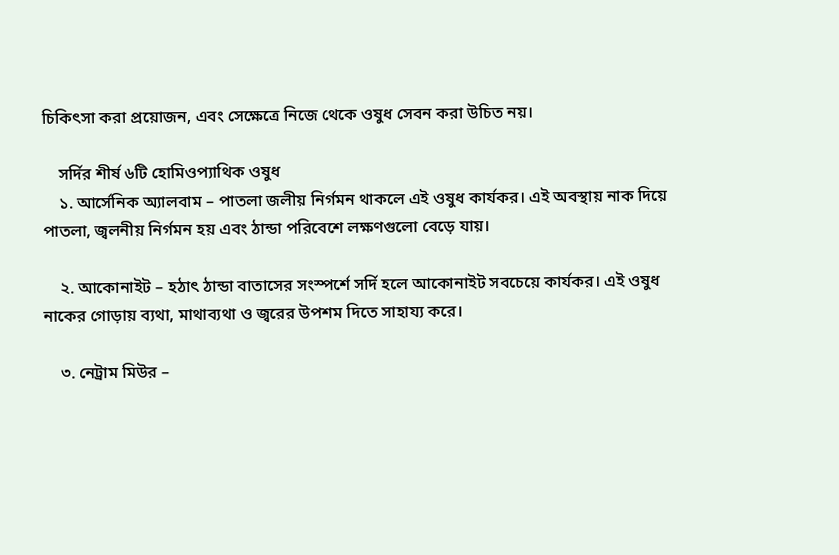চিকিৎসা করা প্রয়োজন, এবং সেক্ষেত্রে নিজে থেকে ওষুধ সেবন করা উচিত নয়।

    সর্দির শীর্ষ ৬টি হোমিওপ্যাথিক ওষুধ
    ১. আর্সেনিক অ্যালবাম – পাতলা জলীয় নির্গমন থাকলে এই ওষুধ কার্যকর। এই অবস্থায় নাক দিয়ে পাতলা, জ্বলনীয় নির্গমন হয় এবং ঠান্ডা পরিবেশে লক্ষণগুলো বেড়ে যায়।

    ২. আকোনাইট – হঠাৎ ঠান্ডা বাতাসের সংস্পর্শে সর্দি হলে আকোনাইট সবচেয়ে কার্যকর। এই ওষুধ নাকের গোড়ায় ব্যথা, মাথাব্যথা ও জ্বরের উপশম দিতে সাহায্য করে।

    ৩. নেট্রাম মিউর –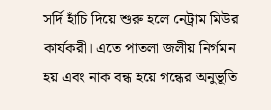সর্দি হাঁচি দিয়ে শুরু হলে নেট্রাম মিউর কার্যকরী। এতে পাতলা জলীয় নির্গমন হয় এবং নাক বন্ধ হয়ে গন্ধের অনুভূতি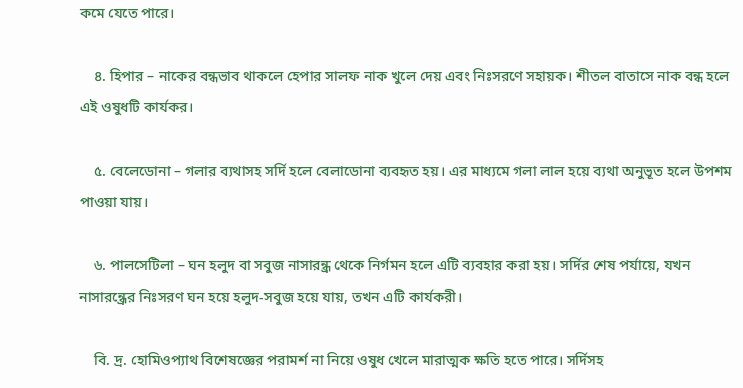কমে যেতে পারে।

    ৪. হিপার – নাকের বন্ধভাব থাকলে হেপার সালফ নাক খুলে দেয় এবং নিঃসরণে সহায়ক। শীতল বাতাসে নাক বন্ধ হলে এই ওষুধটি কার্যকর।

    ৫. বেলেডোনা – গলার ব্যথাসহ সর্দি হলে বেলাডোনা ব্যবহৃত হয়। এর মাধ্যমে গলা লাল হয়ে ব্যথা অনুভূত হলে উপশম পাওয়া যায়।

    ৬. পালসেটিলা – ঘন হলুদ বা সবুজ নাসারন্ধ্র থেকে নির্গমন হলে এটি ব্যবহার করা হয়। সর্দির শেষ পর্যায়ে, যখন নাসারন্ধ্রের নিঃসরণ ঘন হয়ে হলুদ-সবুজ হয়ে যায়, তখন এটি কার্যকরী।

    বি. দ্র. হোমিওপ্যাথ বিশেষজ্ঞের পরামর্শ না নিয়ে ওষুধ খেলে মারাত্মক ক্ষতি হতে পারে। সর্দিসহ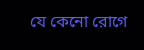যে কেনো রোগে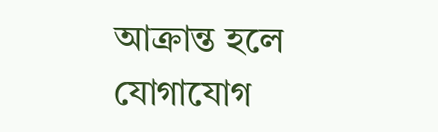আক্রান্ত হলে যোগাযোগ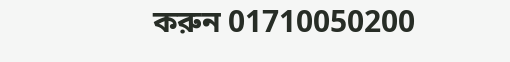করুন 01710050200